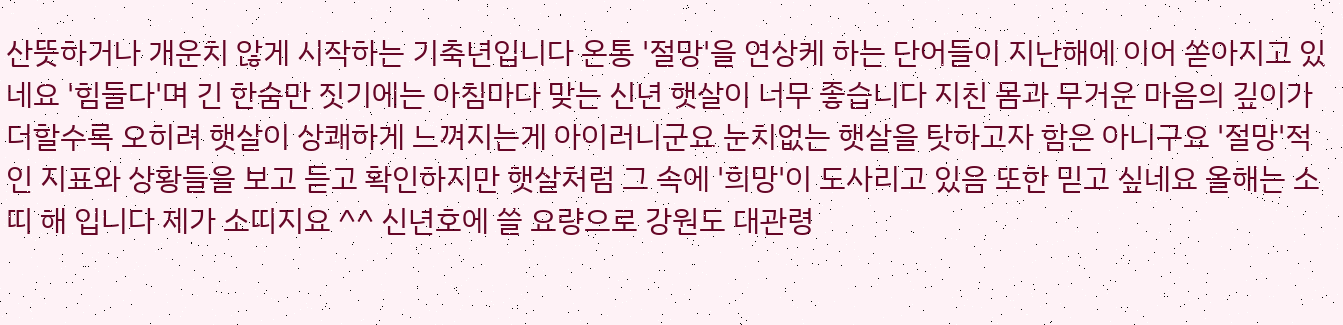산뜻하거나 개운치 않게 시작하는 기축년입니다 온통 '절망'을 연상케 하는 단어들이 지난해에 이어 쏟아지고 있네요 '힘들다'며 긴 한숨만 짓기에는 아침마다 맞는 신년 햇살이 너무 좋습니다 지친 몸과 무거운 마음의 깊이가 더할수록 오히려 햇살이 상쾌하게 느껴지는게 아이러니군요 눈치없는 햇살을 탓하고자 함은 아니구요 '절망'적인 지표와 상황들을 보고 듣고 확인하지만 햇살처럼 그 속에 '희망'이 도사리고 있음 또한 믿고 싶네요 올해는 소띠 해 입니다 제가 소띠지요 ^^ 신년호에 쓸 요량으로 강원도 대관령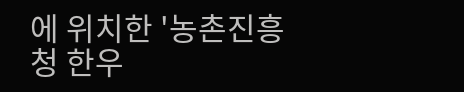에 위치한 '농촌진흥청 한우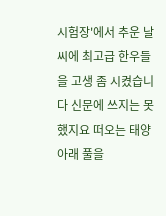시험장'에서 추운 날씨에 최고급 한우들을 고생 좀 시켰습니다 신문에 쓰지는 못했지요 떠오는 태양아래 풀을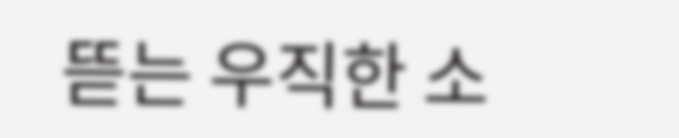뜯는 우직한 소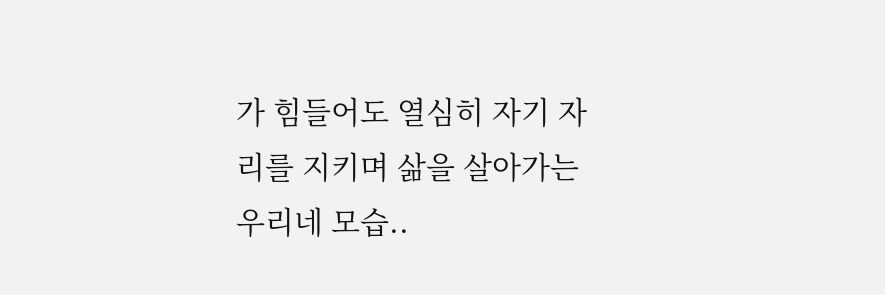가 힘들어도 열심히 자기 자리를 지키며 삶을 살아가는 우리네 모습..